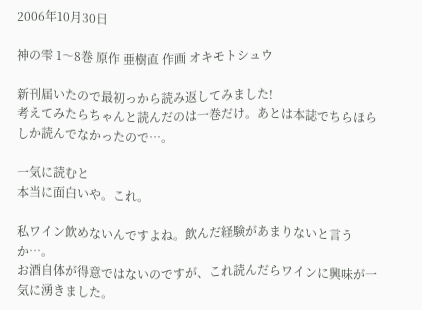2006年10月30日

神の雫 1〜8巻 原作 亜樹直 作画 オキモトシュウ

新刊届いたので最初っから読み返してみました!
考えてみたらちゃんと読んだのは一巻だけ。あとは本誌でちらほらしか読んでなかったので…。

一気に読むと
本当に面白いや。これ。

私ワイン飲めないんですよね。飲んだ経験があまりないと言うか…。
お酒自体が得意ではないのですが、これ読んだらワインに興味が一気に湧きました。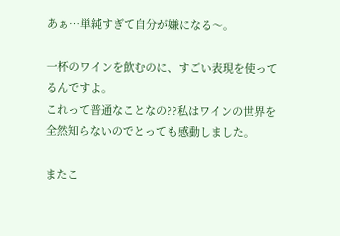あぁ…単純すぎて自分が嫌になる〜。

一杯のワインを飲むのに、すごい表現を使ってるんですよ。
これって普通なことなの??私はワインの世界を全然知らないのでとっても感動しました。

またこ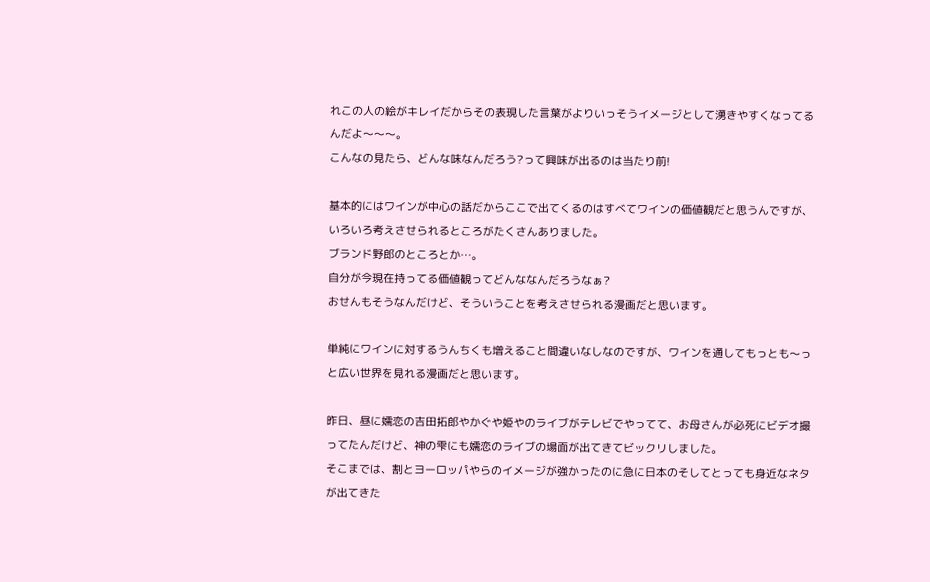れこの人の絵がキレイだからその表現した言葉がよりいっそうイメージとして湧きやすくなってるんだよ〜〜〜。
こんなの見たら、どんな味なんだろう?って興味が出るのは当たり前!

基本的にはワインが中心の話だからここで出てくるのはすべてワインの価値観だと思うんですが、いろいろ考えさせられるところがたくさんありました。
ブランド野郎のところとか…。
自分が今現在持ってる価値観ってどんななんだろうなぁ?
おせんもそうなんだけど、そういうことを考えさせられる漫画だと思います。

単純にワインに対するうんちくも増えること間違いなしなのですが、ワインを通してもっとも〜っと広い世界を見れる漫画だと思います。

昨日、昼に嬬恋の吉田拓郎やかぐや姫やのライブがテレビでやってて、お母さんが必死にビデオ撮ってたんだけど、神の雫にも嬬恋のライブの場面が出てきてビックリしました。
そこまでは、割とヨーロッパやらのイメージが強かったのに急に日本のそしてとっても身近なネタが出てきた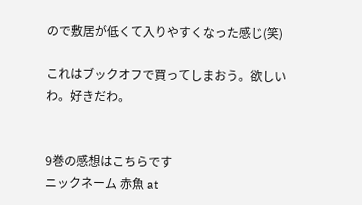ので敷居が低くて入りやすくなった感じ(笑)

これはブックオフで買ってしまおう。欲しいわ。好きだわ。


9巻の感想はこちらです
ニックネーム 赤魚 at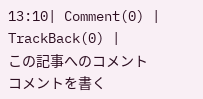13:10| Comment(0) | TrackBack(0) |
この記事へのコメント
コメントを書く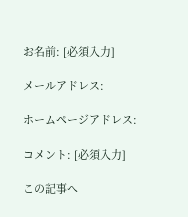お名前: [必須入力]

メールアドレス:

ホームページアドレス:

コメント: [必須入力]

この記事へ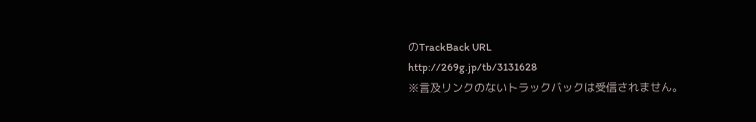のTrackBack URL
http://269g.jp/tb/3131628
※言及リンクのないトラックバックは受信されません。